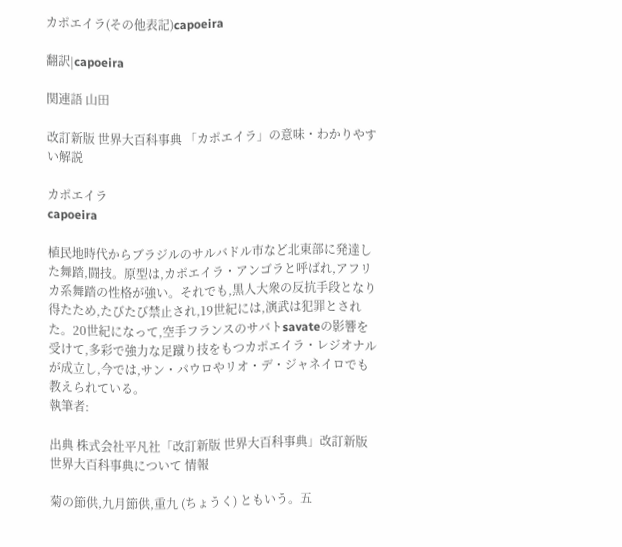カポエイラ(その他表記)capoeira

翻訳|capoeira

関連語 山田

改訂新版 世界大百科事典 「カポエイラ」の意味・わかりやすい解説

カポエイラ
capoeira

植民地時代からブラジルのサルバドル市など北東部に発達した舞踏,闘技。原型は,カポエイラ・アンゴラと呼ばれ,アフリカ系舞踏の性格が強い。それでも,黒人大衆の反抗手段となり得たため,たびたび禁止され,19世紀には,演武は犯罪とされた。20世紀になって,空手フランスのサバトsavateの影響を受けて,多彩で強力な足蹴り技をもつカポエイラ・レジオナルが成立し,今では,サン・パウロやリオ・デ・ジャネイロでも教えられている。
執筆者:

出典 株式会社平凡社「改訂新版 世界大百科事典」改訂新版 世界大百科事典について 情報

菊の節供,九月節供,重九 (ちょうく) ともいう。五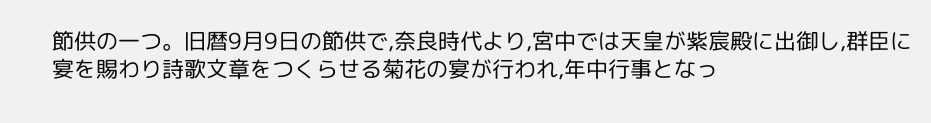節供の一つ。旧暦9月9日の節供で,奈良時代より,宮中では天皇が紫宸殿に出御し,群臣に宴を賜わり詩歌文章をつくらせる菊花の宴が行われ,年中行事となっ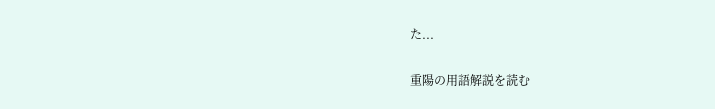た...

重陽の用語解説を読む